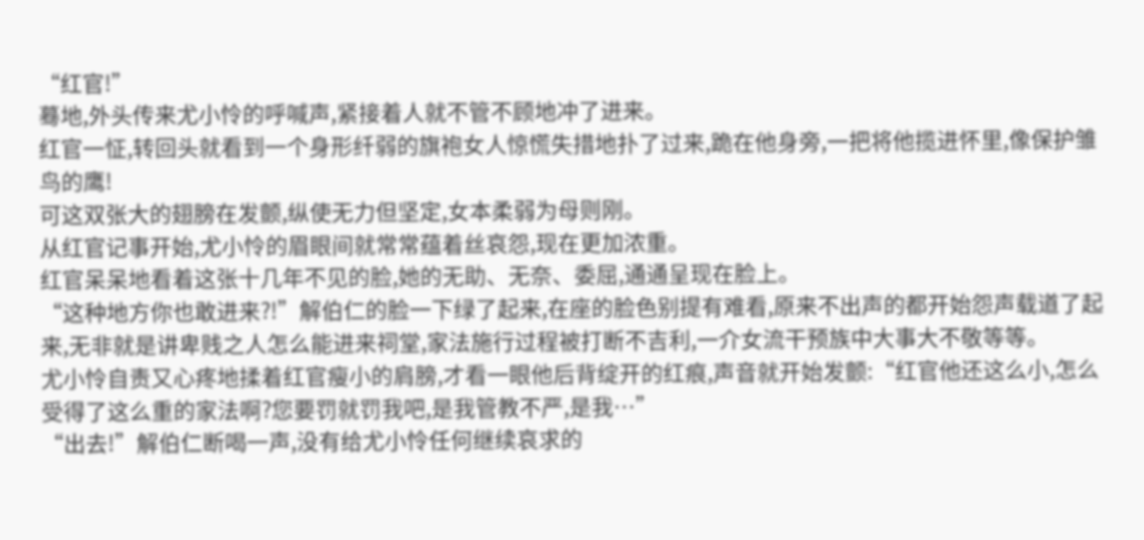“红官!”
蓦地,外头传来尤小怜的呼喊声,紧接着人就不管不顾地冲了进来。
红官一怔,转回头就看到一个身形纤弱的旗袍女人惊慌失措地扑了过来,跪在他身旁,一把将他揽进怀里,像保护雏鸟的鹰!
可这双张大的翅膀在发颤,纵使无力但坚定,女本柔弱为母则刚。
从红官记事开始,尤小怜的眉眼间就常常蕴着丝哀怨,现在更加浓重。
红官呆呆地看着这张十几年不见的脸,她的无助、无奈、委屈,通通呈现在脸上。
“这种地方你也敢进来?!”解伯仁的脸一下绿了起来,在座的脸色别提有难看,原来不出声的都开始怨声载道了起来,无非就是讲卑贱之人怎么能进来祠堂,家法施行过程被打断不吉利,一介女流干预族中大事大不敬等等。
尤小怜自责又心疼地揉着红官瘦小的肩膀,才看一眼他后背绽开的红痕,声音就开始发颤:“红官他还这么小,怎么受得了这么重的家法啊?您要罚就罚我吧,是我管教不严,是我…”
“出去!”解伯仁断喝一声,没有给尤小怜任何继续哀求的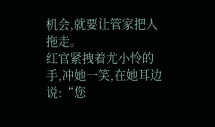机会,就要让管家把人拖走。
红官紧拽着尤小怜的手,冲她一笑,在她耳边说:“您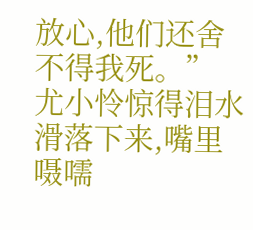放心,他们还舍不得我死。”
尤小怜惊得泪水滑落下来,嘴里嗫嚅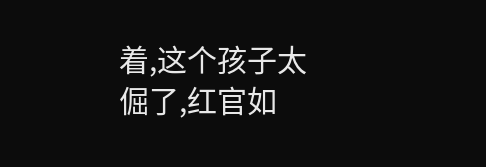着,这个孩子太倔了,红官如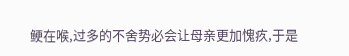鲠在喉,过多的不舍势必会让母亲更加愧疚,于是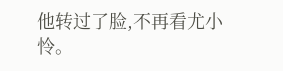他转过了脸,不再看尤小怜。